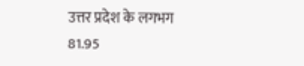उत्तर प्रदेश के लगभग 81.95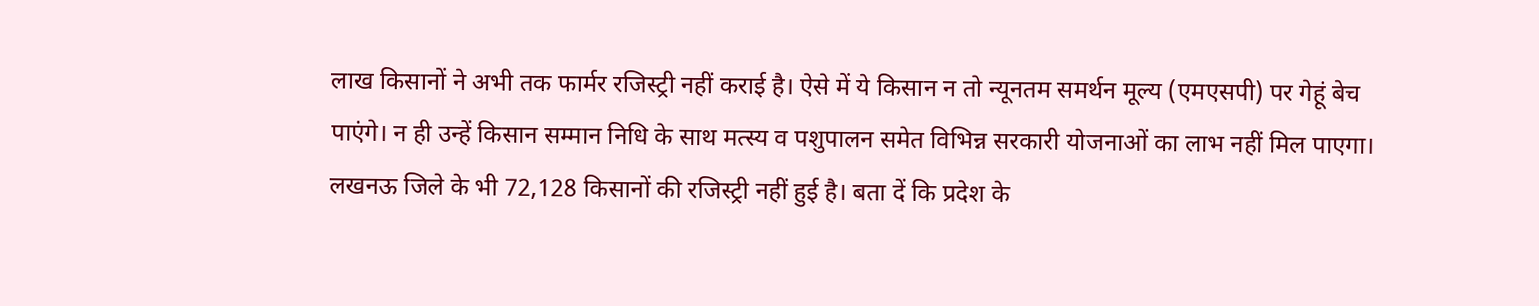लाख किसानों ने अभी तक फार्मर रजिस्ट्री नहीं कराई है। ऐसे में ये किसान न तो न्यूनतम समर्थन मूल्य (एमएसपी) पर गेहूं बेच पाएंगे। न ही उन्हें किसान सम्मान निधि के साथ मत्स्य व पशुपालन समेत विभिन्न सरकारी योजनाओं का लाभ नहीं मिल पाएगा।
लखनऊ जिले के भी 72,128 किसानों की रजिस्ट्री नहीं हुई है। बता दें कि प्रदेश के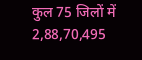कुल 75 जिलों में 2,88,70,495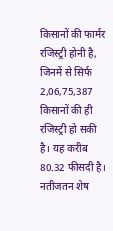किसानों की फार्मर रजिस्ट्री होनी है, जिनमें से सिर्फ 2,06,75,387 किसानों की ही रजिस्ट्री हो सकी है। यह करीब 80.32 फीसदी है। नतीजतन शेष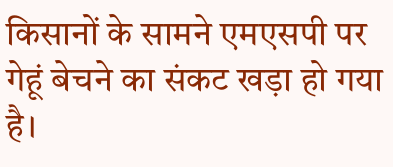किसानों के सामने एमएसपी पर गेहूं बेचने का संकट खड़ा हो गया है।